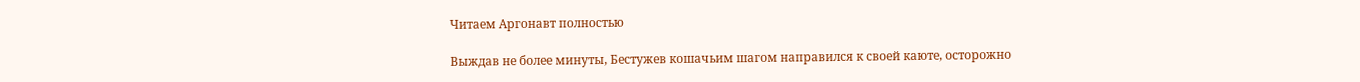Читаем Аргонавт полностью

Выждав не более минуты, Бестужев кошачьим шагом направился к своей каюте, осторожно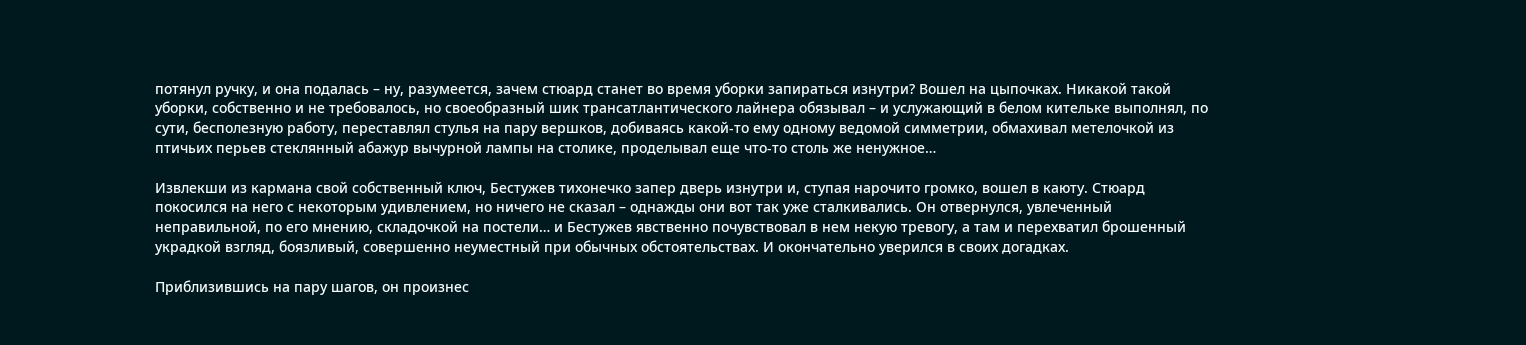потянул ручку, и она подалась – ну, разумеется, зачем стюард станет во время уборки запираться изнутри? Вошел на цыпочках. Никакой такой уборки, собственно и не требовалось, но своеобразный шик трансатлантического лайнера обязывал – и услужающий в белом кительке выполнял, по сути, бесполезную работу, переставлял стулья на пару вершков, добиваясь какой-то ему одному ведомой симметрии, обмахивал метелочкой из птичьих перьев стеклянный абажур вычурной лампы на столике, проделывал еще что-то столь же ненужное…

Извлекши из кармана свой собственный ключ, Бестужев тихонечко запер дверь изнутри и, ступая нарочито громко, вошел в каюту. Стюард покосился на него с некоторым удивлением, но ничего не сказал – однажды они вот так уже сталкивались. Он отвернулся, увлеченный неправильной, по его мнению, складочкой на постели… и Бестужев явственно почувствовал в нем некую тревогу, а там и перехватил брошенный украдкой взгляд, боязливый, совершенно неуместный при обычных обстоятельствах. И окончательно уверился в своих догадках.

Приблизившись на пару шагов, он произнес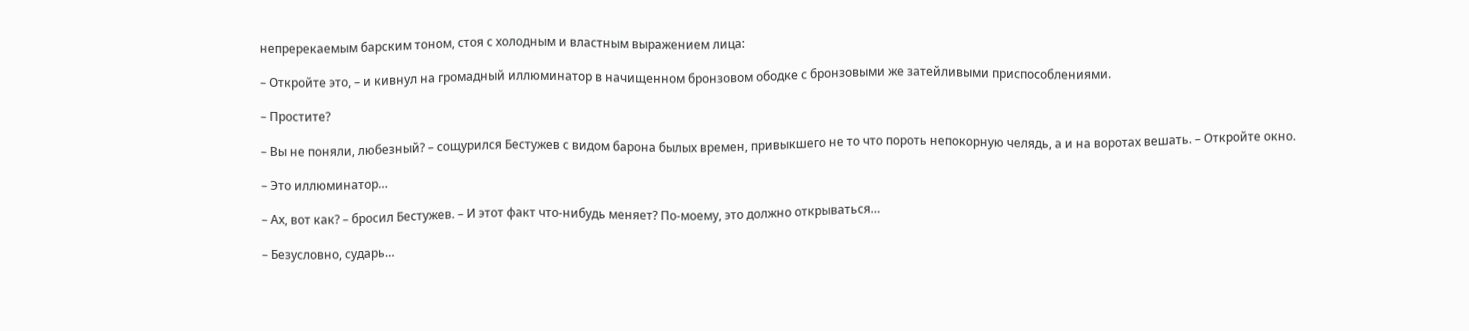непререкаемым барским тоном, стоя с холодным и властным выражением лица:

– Откройте это, – и кивнул на громадный иллюминатор в начищенном бронзовом ободке с бронзовыми же затейливыми приспособлениями.

– Простите?

– Вы не поняли, любезный? – сощурился Бестужев с видом барона былых времен, привыкшего не то что пороть непокорную челядь, а и на воротах вешать. – Откройте окно.

– Это иллюминатор…

– Ах, вот как? – бросил Бестужев. – И этот факт что-нибудь меняет? По-моему, это должно открываться…

– Безусловно, сударь…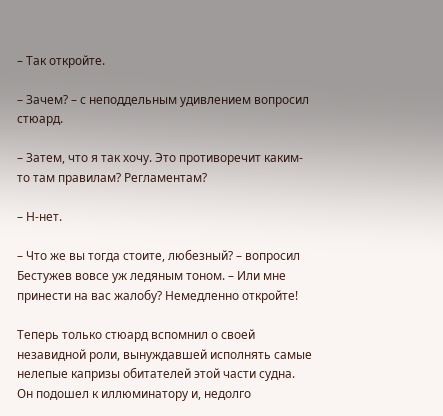– Так откройте.

– Зачем? – с неподдельным удивлением вопросил стюард.

– Затем, что я так хочу. Это противоречит каким-то там правилам? Регламентам?

– Н-нет.

– Что же вы тогда стоите, любезный? – вопросил Бестужев вовсе уж ледяным тоном. – Или мне принести на вас жалобу? Немедленно откройте!

Теперь только стюард вспомнил о своей незавидной роли, вынуждавшей исполнять самые нелепые капризы обитателей этой части судна. Он подошел к иллюминатору и, недолго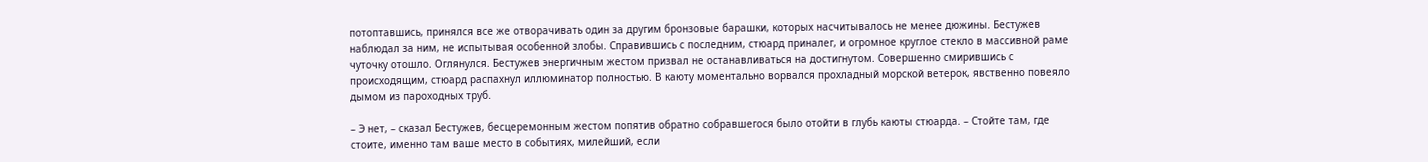потоптавшись, принялся все же отворачивать один за другим бронзовые барашки, которых насчитывалось не менее дюжины. Бестужев наблюдал за ним, не испытывая особенной злобы. Справившись с последним, стюард приналег, и огромное круглое стекло в массивной раме чуточку отошло. Оглянулся. Бестужев энергичным жестом призвал не останавливаться на достигнутом. Совершенно смирившись с происходящим, стюард распахнул иллюминатор полностью. В каюту моментально ворвался прохладный морской ветерок, явственно повеяло дымом из пароходных труб.

– Э нет, – сказал Бестужев, бесцеремонным жестом попятив обратно собравшегося было отойти в глубь каюты стюарда. – Стойте там, где стоите, именно там ваше место в событиях, милейший, если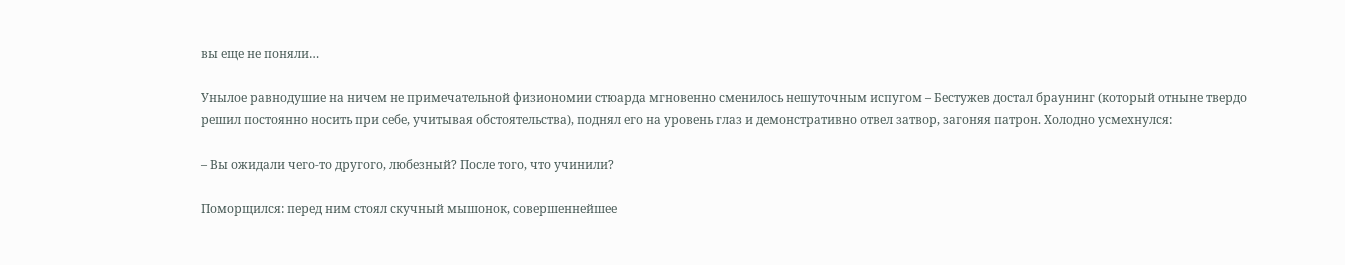вы еще не поняли…

Унылое равнодушие на ничем не примечательной физиономии стюарда мгновенно сменилось нешуточным испугом – Бестужев достал браунинг (который отныне твердо решил постоянно носить при себе, учитывая обстоятельства), поднял его на уровень глаз и демонстративно отвел затвор, загоняя патрон. Холодно усмехнулся:

– Вы ожидали чего-то другого, любезный? После того, что учинили?

Поморщился: перед ним стоял скучный мышонок, совершеннейшее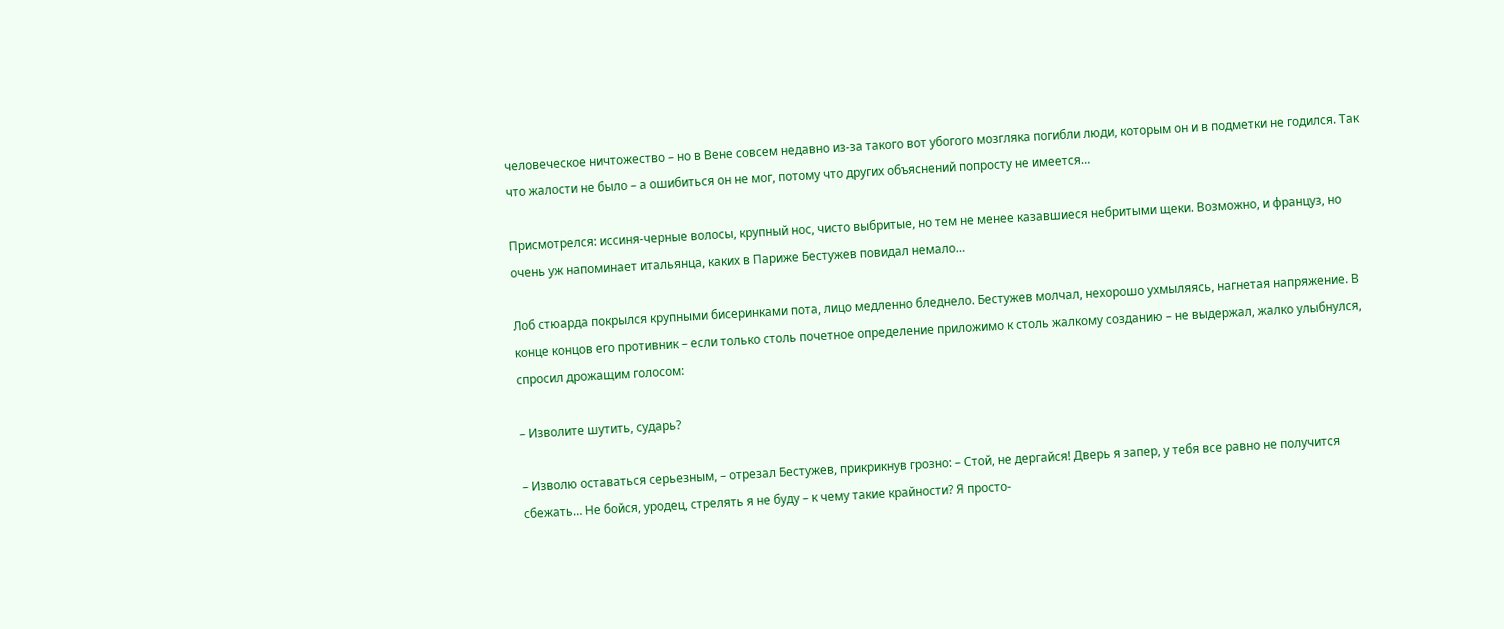человеческое ничтожество – но в Вене совсем недавно из-за такого вот убогого мозгляка погибли люди, которым он и в подметки не годился. Так что жалости не было – а ошибиться он не мог, потому что других объяснений попросту не имеется…

Присмотрелся: иссиня-черные волосы, крупный нос, чисто выбритые, но тем не менее казавшиеся небритыми щеки. Возможно, и француз, но очень уж напоминает итальянца, каких в Париже Бестужев повидал немало…

Лоб стюарда покрылся крупными бисеринками пота, лицо медленно бледнело. Бестужев молчал, нехорошо ухмыляясь, нагнетая напряжение. В конце концов его противник – если только столь почетное определение приложимо к столь жалкому созданию – не выдержал, жалко улыбнулся, спросил дрожащим голосом:

– Изволите шутить, сударь?

– Изволю оставаться серьезным, – отрезал Бестужев, прикрикнув грозно: – Стой, не дергайся! Дверь я запер, у тебя все равно не получится сбежать… Не бойся, уродец, стрелять я не буду – к чему такие крайности? Я просто-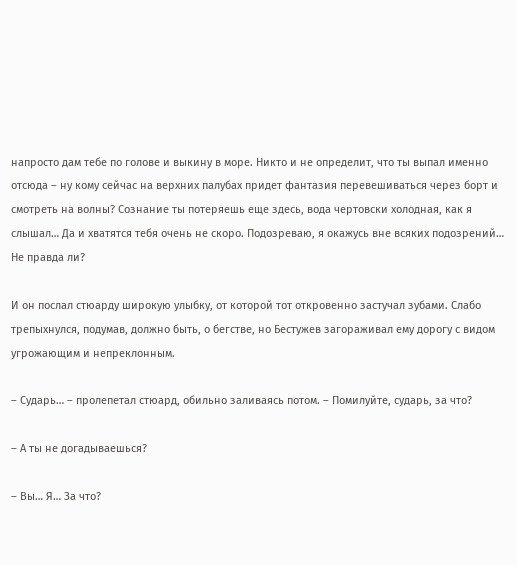напросто дам тебе по голове и выкину в море. Никто и не определит, что ты выпал именно отсюда – ну кому сейчас на верхних палубах придет фантазия перевешиваться через борт и смотреть на волны? Сознание ты потеряешь еще здесь, вода чертовски холодная, как я слышал… Да и хватятся тебя очень не скоро. Подозреваю, я окажусь вне всяких подозрений… Не правда ли?

И он послал стюарду широкую улыбку, от которой тот откровенно застучал зубами. Слабо трепыхнулся, подумав, должно быть, о бегстве, но Бестужев загораживал ему дорогу с видом угрожающим и непреклонным.

– Сударь… – пролепетал стюард, обильно заливаясь потом. – Помилуйте, сударь, за что?

– А ты не догадываешься?

– Вы… Я… За что?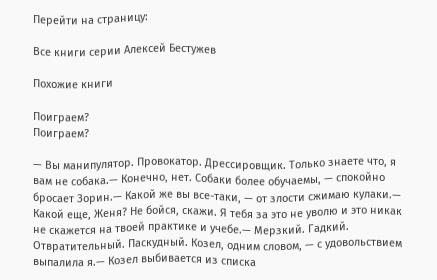Перейти на страницу:

Все книги серии Алексей Бестужев

Похожие книги

Поиграем?
Поиграем?

— Вы манипулятор. Провокатор. Дрессировщик. Только знаете что, я вам не собака.— Конечно, нет. Собаки более обучаемы, — спокойно бросает Зорин.— Какой же вы все-таки, — от злости сжимаю кулаки.— Какой еще, Женя? Не бойся, скажи. Я тебя за это не уволю и это никак не скажется на твоей практике и учебе.— Мерзкий. Гадкий. Отвратительный. Паскудный. Козел, одним словом, — с удовольствием выпалила я.— Козел выбивается из списка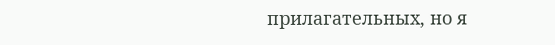прилагательных, но я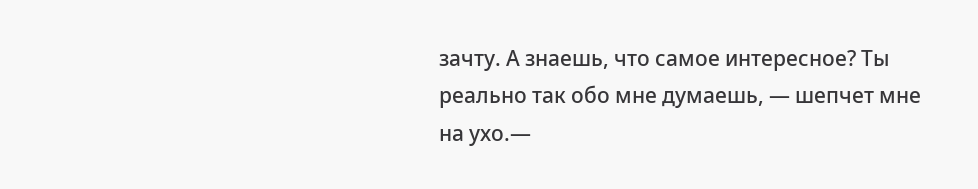зачту. А знаешь, что самое интересное? Ты реально так обо мне думаешь, — шепчет мне на ухо.—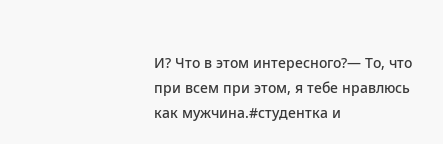И? Что в этом интересного?— То, что при всем при этом, я тебе нравлюсь как мужчина.#студентка и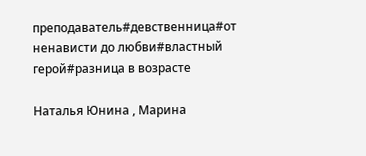преподаватель#девственница#от ненависти до любви#властный герой#разница в возрасте

Наталья Юнина , Марина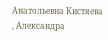Анатольевна Кистяева , Александра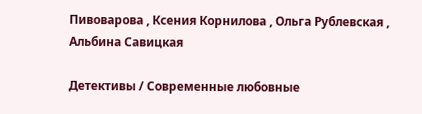Пивоварова , Ксения Корнилова , Ольга Рублевская , Альбина Савицкая

Детективы / Современные любовные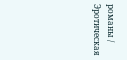романы / Эротическая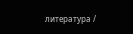литература /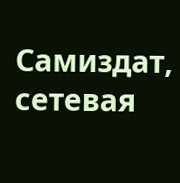Самиздат, сетевая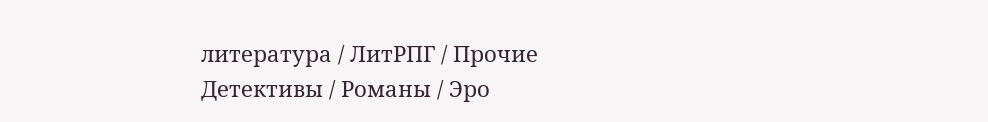литература / ЛитРПГ / Прочие Детективы / Романы / Эро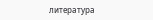литература